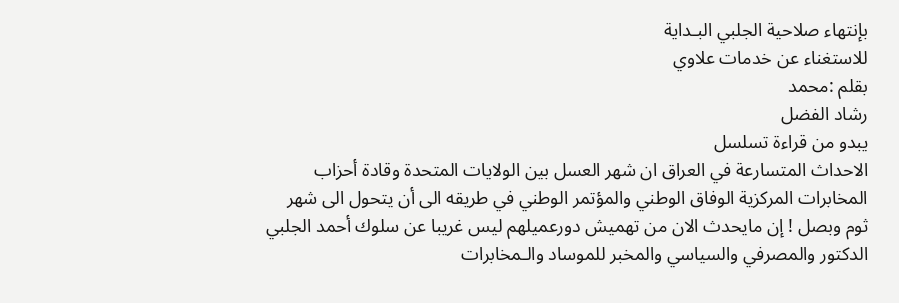بإنتهاء صلاحية الجلبي البـداية
للاستغناء عن خدمات علاوي
بقلم :محمد
رشاد الفضل
يبدو من قراءة تسلسل
الاحداث المتسارعة في العراق ان شهر العسل بين الولايات المتحدة وقادة أحزاب
المخابرات المركزية الوفاق الوطني والمؤتمر الوطني في طريقه الى أن يتحول الى شهر
ثوم وبصل ! إن مايحدث الان من تهميش دورعميلهم ليس غريبا عن سلوك أحمد الجلبي
الدكتور والمصرفي والسياسي والمخبر للموساد والـمخابرات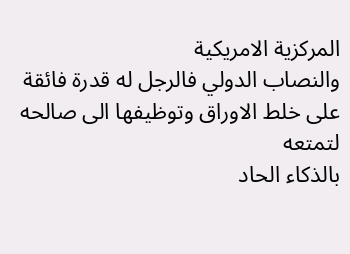المركزية الامريكية
والنصاب الدولي فالرجل له قدرة فائقة على خلط الاوراق وتوظيفها الى صالحه لتمتعه
بالذكاء الحاد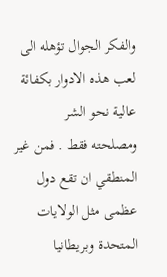والفكر الجوال تؤهله الى لعب هذه الادوار بكفائة عالية نحو الشر
ومصلحته فقط . فمن غير المنطقي ان تقع دول عظمى مثل الولايات المتحدة وبريطانيا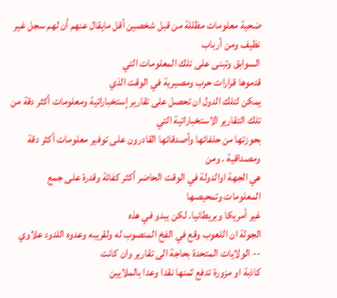ضحية معلومات مظللة من قبل شخصين أقل مايقال عنهم أن لهم سجل غير نظيف ومن أرباب
السوابق وتبنى على تلك المعلومات التي
قدموها قرارات حرب ومصيرية في الوقت الذي
يمكن لتلك الدول ان تحصل على تقارير إستخباراتية ومعلومات أكثر دقة من تلك التقارير الاستخباراتية التي
بحوزتها من حلفائها وأصدقائها القادرون على توفير معلومات أكثر دقة ومصداقية . ومن
هي الجهة اوالدولة في الوقت الحاضر أكثر كفائة وقدرة على جمع المعلومات وتمحيصها
غير أمريكا وبريطانيا. لكن يبدو في هذه
الجولة ان اللعوب وقع في الفخ المنصوب له ولقريبه وعدوه اللدود علاوي -- الولايات المتحدة بحاجة الى تقارير وان كانت
كاذبة او مزورة تدفع ثمنها نقدا وعدا بالملايين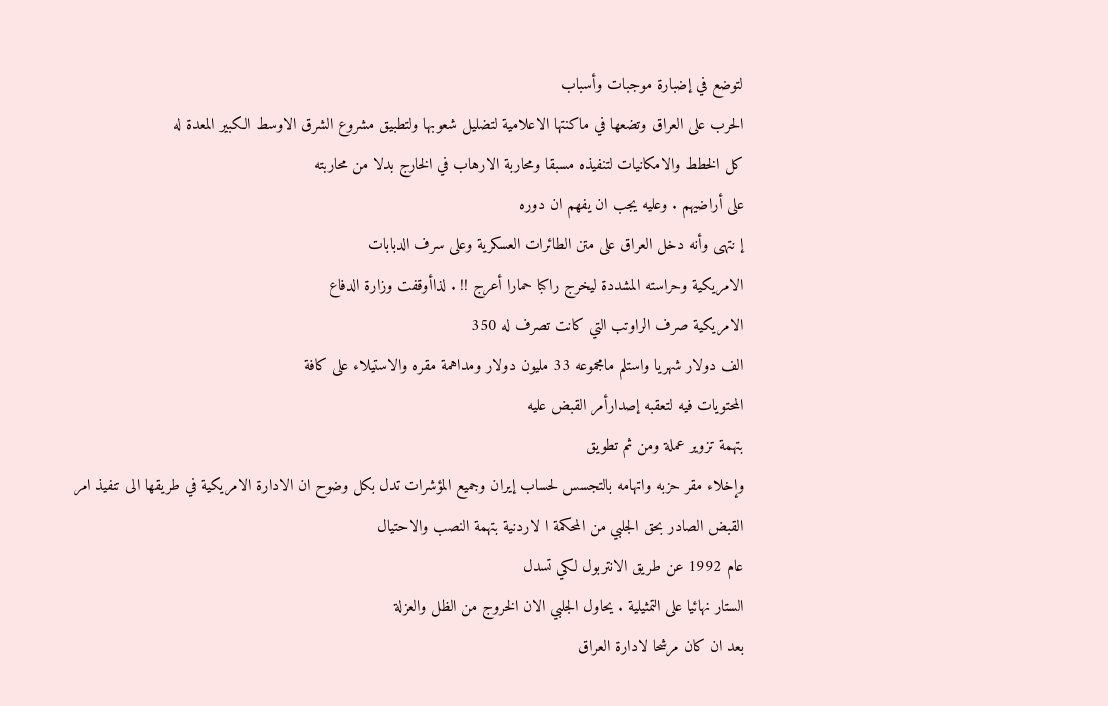لتوضع في إضبارة موجبات وأسباب
الحرب على العراق وتضعها في ماكنتها الاعلامية لتضليل شعوبها ولتطبيق مشروع الشرق الاوسط الكبير المعدة له
كل الخطط والامكانيات لتنفيذه مسبقا ومحاربة الارهاب في الخارج بدلا من محاربته
على أراضيهم . وعليه يجب ان يفهم ان دوره
إ نتهى وأنه دخل العراق على متن الطائرات العسكرية وعلى سرف الدبابات
الامريكية وحراسته المشددة ليخرج راكبا حمارا أعرج !! . لذاأوقفت وزارة الدفاع
الامريكية صرف الراوتب التي كانت تصرف له 350
الف دولار شهريا واستلم مامجموعه 33 مليون دولار ومداهمة مقره والاستيلاء على كافة
المحتويات فيه لتعقبه إصدارأمر القبض عليه
بتهمة تزوير عملة ومن ثم تطويق
وإخلاء مقر حزبه واتهامه بالتجسس لحساب إيران وجميع المؤشرات تدل بكل وضوح ان الادارة الامريكية في طريقها الى تنفيذ امر القبض الصادر بحق الجلبي من المحكمة ا لاردنية بتهمة النصب والاحتيال
عام 1992 عن طريق الانتربول لكي تسدل
الستار نهائيا على التمثيلية . يحاول الجلبي الان الخروج من الظل والعزلة
بعد ان كان مرشحا لادارة العراق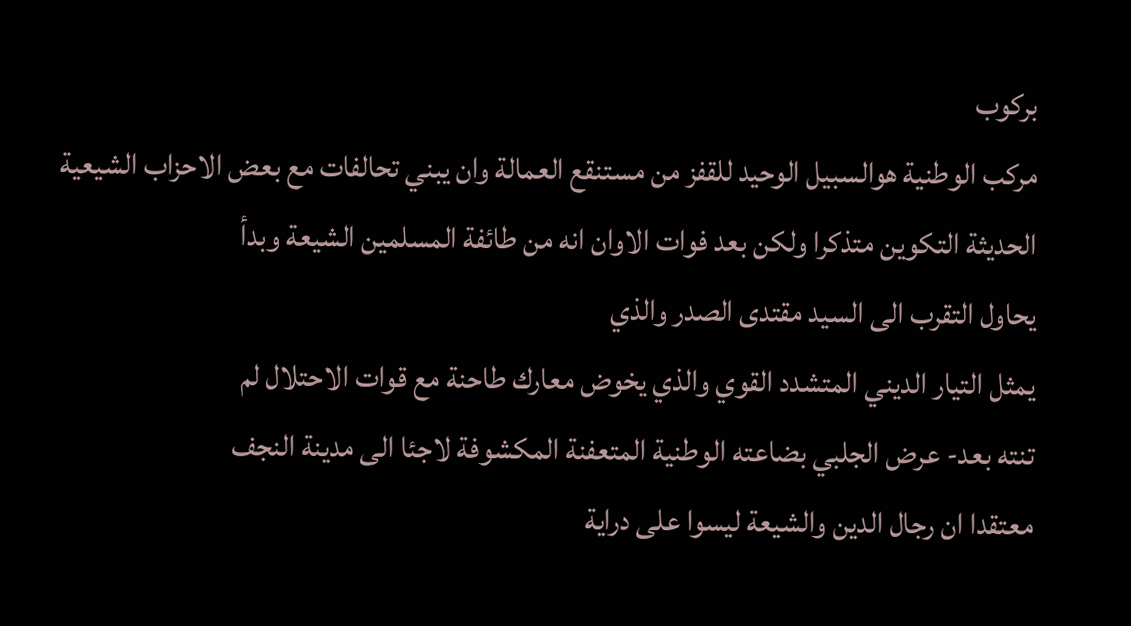بركوب
مركب الوطنية هوالسبيل الوحيد للقفز من مستنقع العمالة وان يبني تحالفات مع بعض الاحزاب الشيعية
الحديثة التكوين متذكرا ولكن بعد فوات الاوان انه من طائفة المسلمين الشيعة وبدأ
يحاول التقرب الى السيد مقتدى الصدر والذي
يمثل التيار الديني المتشدد القوي والذي يخوض معارك طاحنة مع قوات الاحتلال لم
تنته بعد- عرض الجلبي بضاعته الوطنية المتعفنة المكشوفة لاجئا الى مدينة النجف
معتقدا ان رجال الدين والشيعة ليسوا على دراية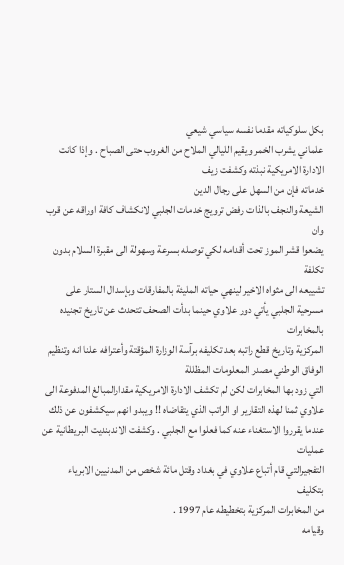بكل سلوكياته مقدما نفسه سياسي شيعي
علماني يشرب الخمر ويقيم الليالي الملاح من الغروب حتى الصباح . وإذا كانت الادارة الامريكية نبذته وكشفت زيف
خدماته فإن من السهل على رجال الدين
الشيعة والنجف بالذات رفض ترويج خدمات الجلبي لانكشاف كافة اوراقه عن قرب وان
يضعوا قشر الموز تحت أقدامه لكي توصله بسرعة وسهولة الى مقبرة السلام بدون تكلفة
تشييعه الى مثواه الاخير لينهي حياته المليئة بالمفارقات وبإسدال الستار على
مسرحية الجلبي يأتي دور علاوي حينما بدأت الصحف تتحدث عن تاريخ تجنيده بالمخابرات
المركزية وتاريخ قطع راتبه بعد تكليفه برآسة الوزارة المؤقتة وأعترافه علنا انه وتنظيم
الوفاق الوطني مصدر المعلومات المظللة
التي زود بها المخابرات لكن لم تكشف الادارة الامريكية مقدارالمبالغ المدفوعة الى
علاوي ثمنا لهذه التقارير او الراتب الذي يتقاضاه !! ويبدو انهم سيكشفون عن ذلك
عندما يقرروا الاستغناء عنه كما فعلوا مع الجلبي . وكشفت الاندبنديت البريطانية عن عمليات
التفجيرالتي قام أتباع علاوي في بغداد وقتل مائة شخص من المدنيين الابرياء بتكليف
من المخابرات المركزية بتخطيطه عام 1997 .
وقيامه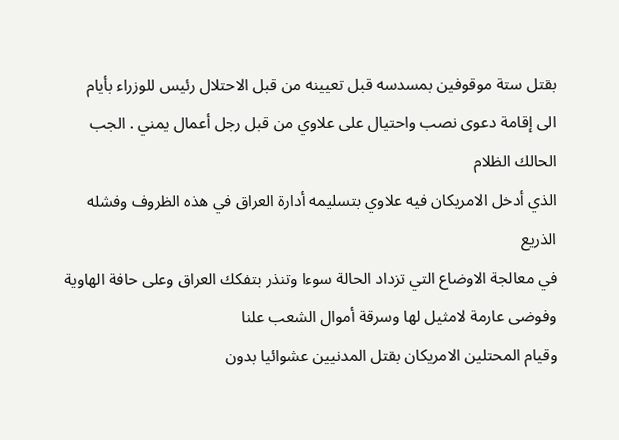بقتل ستة موقوفين بمسدسه قبل تعيينه من قبل الاحتلال رئيس للوزراء بأيام
الى إقامة دعوى نصب واحتيال على علاوي من قبل رجل أعمال يمني . الجب الحالك الظلام
الذي أدخل الامريكان فيه علاوي بتسليمه أدارة العراق في هذه الظروف وفشله الذريع
في معالجة الاوضاع التي تزداد الحالة سوءا وتنذر بتفكك العراق وعلى حافة الهاوية
وفوضى عارمة لامثيل لها وسرقة أموال الشعب علنا
وقيام المحتلين الامريكان بقتل المدنيين عشوائيا بدون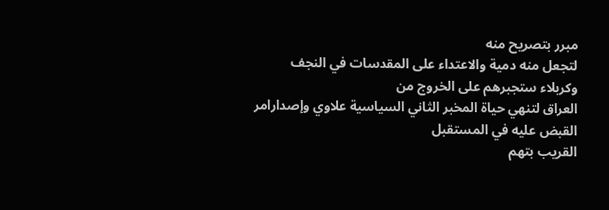مبرر بتصريح منه
لتجعل منه دمية والاعتداء على المقدسات في النجف وكربلاء ستجبرهم على الخروج من
العراق لتنهي حياة المخبر الثاني السياسية علاوي وإصدارامر القبض عليه في المستقبل
القريب بتهم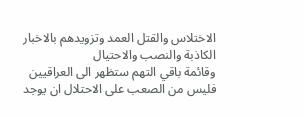الاختلاس والقتل العمد وتزويدهم بالاخبار الكاذبة والنصب والاحتيال
وقائمة باقي التهم ستظهر الى العراقيين فليس من الصعب على الاحتلال ان يوجد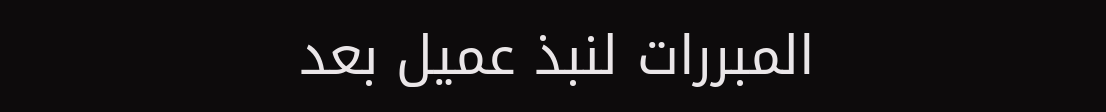المبررات لنبذ عميل بعد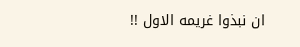ان نبذوا غريمه الاول !!